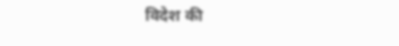विदेश की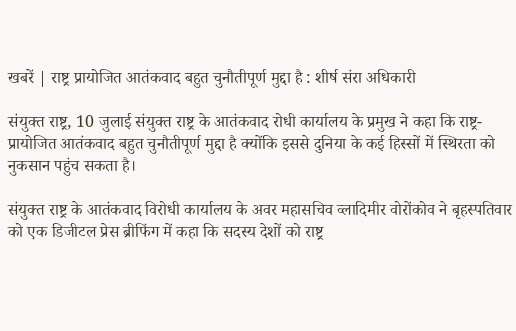खबरें | राष्ट्र प्रायोजित आतंकवाद बहुत चुनौतीपूर्ण मुद्दा है : शीर्ष संरा अधिकारी

संयुक्त राष्ट्र, 10 जुलाई संयुक्त राष्ट्र के आतंकवाद रोधी कार्यालय के प्रमुख ने कहा कि राष्ट्र-प्रायोजित आतंकवाद बहुत चुनौतीपूर्ण मुद्दा है क्योंकि इससे दुनिया के कई हिस्सों में स्थिरता को नुकसान पहुंच सकता है।

संयुक्त राष्ट्र के आतंकवाद विरोधी कार्यालय के अवर महासचिव व्लादिमीर वोरोंकोव ने बृहस्पतिवार को एक डिजीटल प्रेस ब्रीफिंग में कहा कि सदस्य देशों को राष्ट्र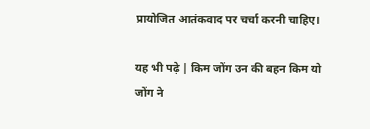प्रायोजित आतंकवाद पर चर्चा करनी चाहिए।

यह भी पढ़े | किम जोंग उन की बहन किम यो जोंग ने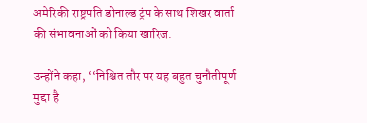अमेरिकी राष्ट्रपति डोनाल्ड ट्रंप के साथ शिखर वार्ता की संभावनाओं को किया खारिज.

उन्होंने कहा, ‘‘निश्चित तौर पर यह बहुत चुनौतीपूर्ण मुद्दा है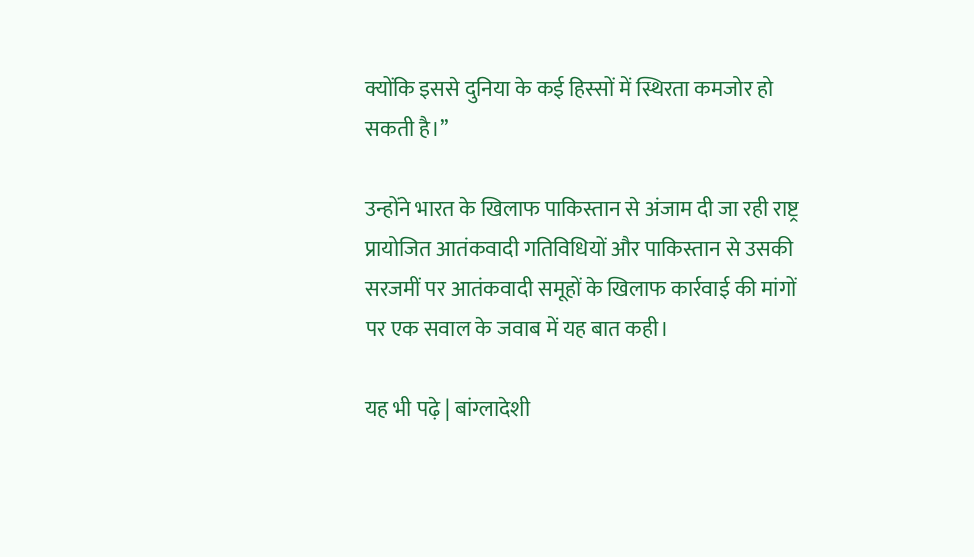क्योंकि इससे दुनिया के कई हिस्सों में स्थिरता कमजोर हो सकती है।’’

उन्होंने भारत के खिलाफ पाकिस्तान से अंजाम दी जा रही राष्ट्र प्रायोजित आतंकवादी गतिविधियों और पाकिस्तान से उसकी सरजमीं पर आतंकवादी समूहों के खिलाफ कार्रवाई की मांगों पर एक सवाल के जवाब में यह बात कही।

यह भी पढ़े | बांग्लादेशी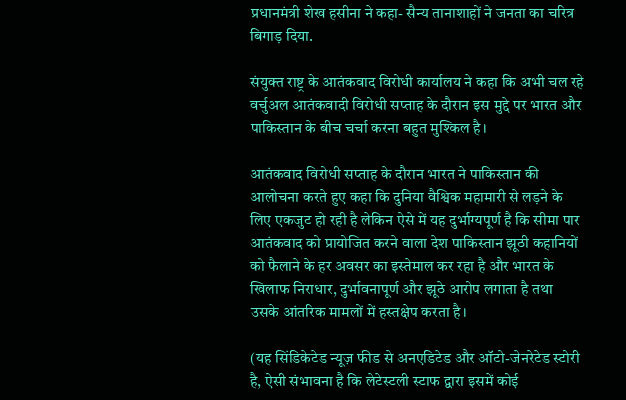प्रधानमंत्री शेख हसीना ने कहा- सैन्य तानाशाहों ने जनता का चरित्र बिगाड़ दिया.

संयुक्त राष्ट्र के आतंकवाद विरोधी कार्यालय ने कहा कि अभी चल रहे वर्चुअल आतंकवादी विरोधी सप्ताह के दौरान इस मुद्दे पर भारत और पाकिस्तान के बीच चर्चा करना बहुत मुश्किल है।

आतंकवाद विरोधी सप्ताह के दौरान भारत ने पाकिस्तान की आलोचना करते हुए कहा कि दुनिया वैश्विक महामारी से लड़ने के लिए एकजुट हो रही है लेकिन ऐसे में यह दुर्भाग्यपूर्ण है कि सीमा पार आतंकवाद को प्रायोजित करने वाला देश पाकिस्तान झूठी कहानियों को फैलाने के हर अवसर का इस्तेमाल कर रहा है और भारत के खिलाफ निराधार, दुर्भावनापूर्ण और झूठे आरोप लगाता है तथा उसके आंतरिक मामलों में हस्तक्षेप करता है।

(यह सिंडिकेटेड न्यूज़ फीड से अनएडिटेड और ऑटो-जेनरेटेड स्टोरी है, ऐसी संभावना है कि लेटेस्टली स्टाफ द्वारा इसमें कोई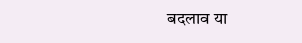बदलाव या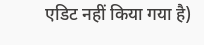एडिट नहीं किया गया है)